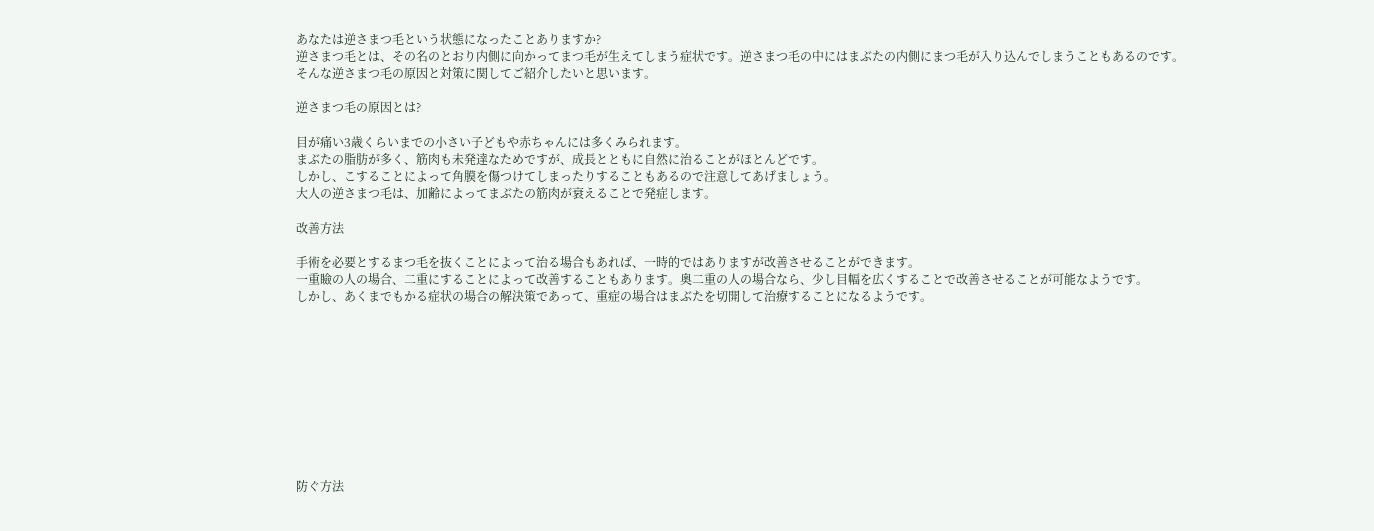あなたは逆さまつ毛という状態になったことありますか?
逆さまつ毛とは、その名のとおり内側に向かってまつ毛が生えてしまう症状です。逆さまつ毛の中にはまぶたの内側にまつ毛が入り込んでしまうこともあるのです。
そんな逆さまつ毛の原因と対策に関してご紹介したいと思います。

逆さまつ毛の原因とは?

目が痛い3歳くらいまでの小さい子どもや赤ちゃんには多くみられます。
まぶたの脂肪が多く、筋肉も未発達なためですが、成長とともに自然に治ることがほとんどです。
しかし、こすることによって角膜を傷つけてしまったりすることもあるので注意してあげましょう。
大人の逆さまつ毛は、加齢によってまぶたの筋肉が衰えることで発症します。

改善方法

手術を必要とするまつ毛を抜くことによって治る場合もあれば、一時的ではありますが改善させることができます。
一重瞼の人の場合、二重にすることによって改善することもあります。奥二重の人の場合なら、少し目幅を広くすることで改善させることが可能なようです。
しかし、あくまでもかる症状の場合の解決策であって、重症の場合はまぶたを切開して治療することになるようです。










防ぐ方法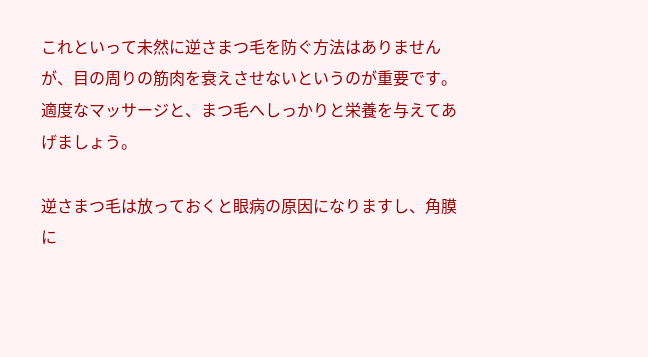これといって未然に逆さまつ毛を防ぐ方法はありませんが、目の周りの筋肉を衰えさせないというのが重要です。
適度なマッサージと、まつ毛へしっかりと栄養を与えてあげましょう。

逆さまつ毛は放っておくと眼病の原因になりますし、角膜に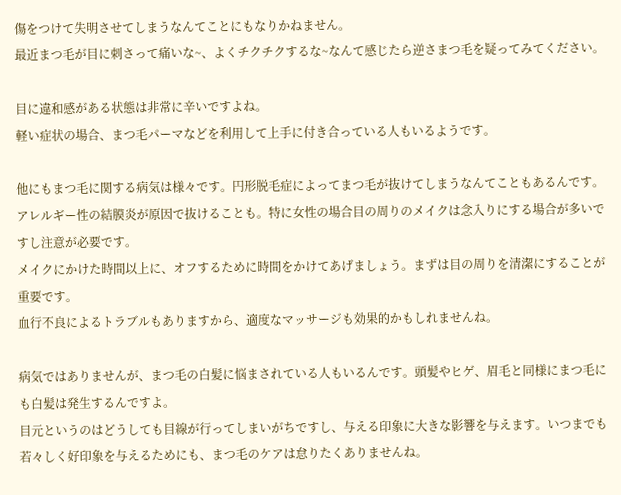傷をつけて失明させてしまうなんてことにもなりかねません。
最近まつ毛が目に刺さって痛いな~、よくチクチクするな~なんて感じたら逆さまつ毛を疑ってみてください。

目に違和感がある状態は非常に辛いですよね。
軽い症状の場合、まつ毛パーマなどを利用して上手に付き合っている人もいるようです。

他にもまつ毛に関する病気は様々です。円形脱毛症によってまつ毛が抜けてしまうなんてこともあるんです。
アレルギー性の結膜炎が原因で抜けることも。特に女性の場合目の周りのメイクは念入りにする場合が多いですし注意が必要です。
メイクにかけた時間以上に、オフするために時間をかけてあげましょう。まずは目の周りを清潔にすることが重要です。
血行不良によるトラブルもありますから、適度なマッサージも効果的かもしれませんね。

病気ではありませんが、まつ毛の白髪に悩まされている人もいるんです。頭髪やヒゲ、眉毛と同様にまつ毛にも白髪は発生するんですよ。
目元というのはどうしても目線が行ってしまいがちですし、与える印象に大きな影響を与えます。いつまでも若々しく好印象を与えるためにも、まつ毛のケアは怠りたくありませんね。